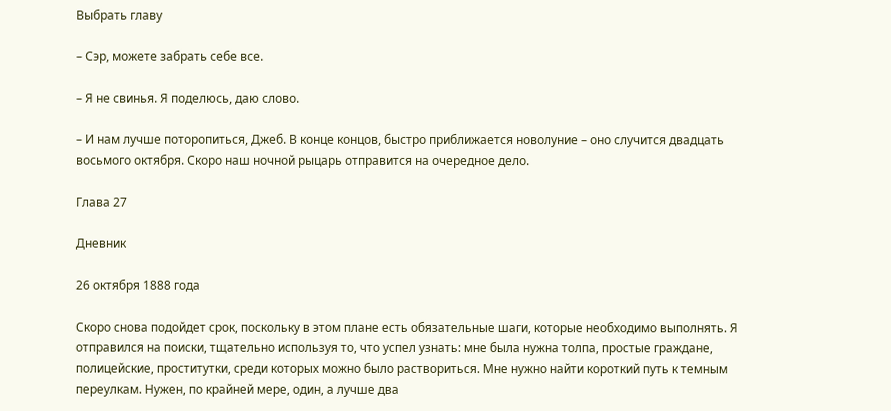Выбрать главу

– Сэр, можете забрать себе все.

– Я не свинья. Я поделюсь, даю слово.

– И нам лучше поторопиться, Джеб. В конце концов, быстро приближается новолуние – оно случится двадцать восьмого октября. Скоро наш ночной рыцарь отправится на очередное дело.

Глава 27

Дневник

26 октября 1888 года

Скоро снова подойдет срок, поскольку в этом плане есть обязательные шаги, которые необходимо выполнять. Я отправился на поиски, тщательно используя то, что успел узнать: мне была нужна толпа, простые граждане, полицейские, проститутки, среди которых можно было раствориться. Мне нужно найти короткий путь к темным переулкам. Нужен, по крайней мере, один, а лучше два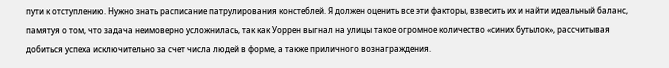пути к отступлению. Нужно знать расписание патрулирования констеблей. Я должен оценить все эти факторы, взвесить их и найти идеальный баланс, памятуя о том, что задача неимоверно усложнилась, так как Уоррен выгнал на улицы такое огромное количество «синих бутылок», рассчитывая добиться успеха исключительно за счет числа людей в форме, а также приличного вознаграждения.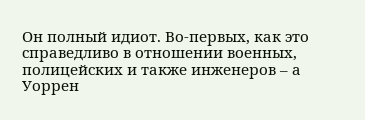Он полный идиот. Во-первых, как это справедливо в отношении военных, полицейских и также инженеров – а Уоррен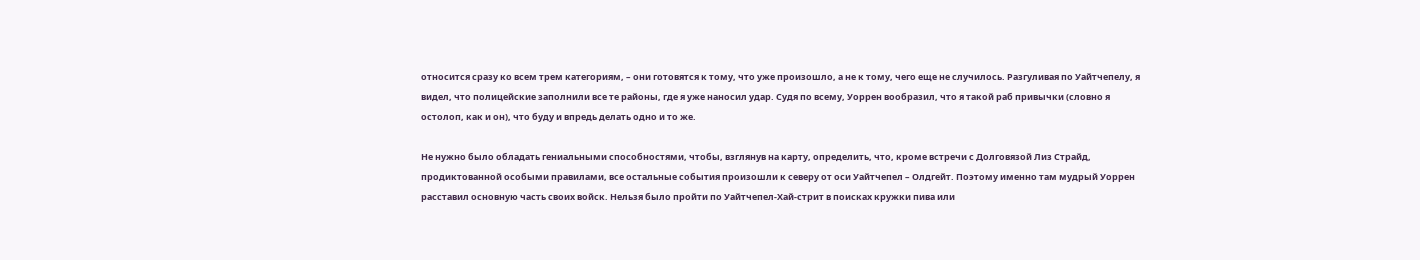относится сразу ко всем трем категориям, – они готовятся к тому, что уже произошло, а не к тому, чего еще не случилось. Разгуливая по Уайтчепелу, я видел, что полицейские заполнили все те районы, где я уже наносил удар. Судя по всему, Уоррен вообразил, что я такой раб привычки (словно я остолоп, как и он), что буду и впредь делать одно и то же.

Не нужно было обладать гениальными способностями, чтобы, взглянув на карту, определить, что, кроме встречи с Долговязой Лиз Страйд, продиктованной особыми правилами, все остальные события произошли к северу от оси Уайтчепел – Олдгейт. Поэтому именно там мудрый Уоррен расставил основную часть своих войск. Нельзя было пройти по Уайтчепел-Хай-стрит в поисках кружки пива или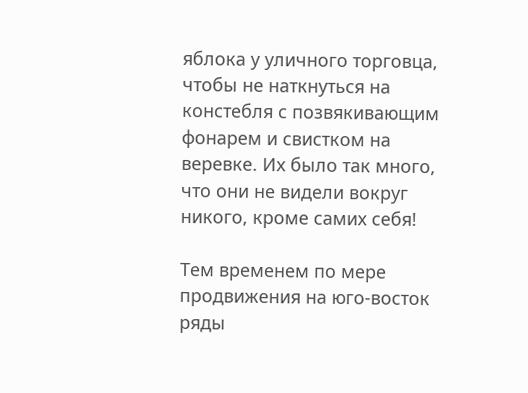яблока у уличного торговца, чтобы не наткнуться на констебля с позвякивающим фонарем и свистком на веревке. Их было так много, что они не видели вокруг никого, кроме самих себя!

Тем временем по мере продвижения на юго-восток ряды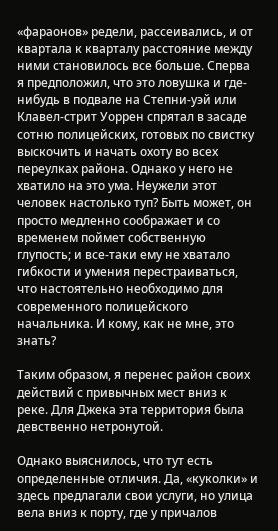«фараонов» редели, рассеивались, и от квартала к кварталу расстояние между ними становилось все больше. Сперва я предположил, что это ловушка и где-нибудь в подвале на Степни-уэй или Клавел-стрит Уоррен спрятал в засаде сотню полицейских, готовых по свистку выскочить и начать охоту во всех переулках района. Однако у него не хватило на это ума. Неужели этот человек настолько туп? Быть может, он просто медленно соображает и со временем поймет собственную глупость; и все-таки ему не хватало гибкости и умения перестраиваться, что настоятельно необходимо для современного полицейского начальника. И кому, как не мне, это знать?

Таким образом, я перенес район своих действий с привычных мест вниз к реке. Для Джека эта территория была девственно нетронутой.

Однако выяснилось, что тут есть определенные отличия. Да, «куколки» и здесь предлагали свои услуги, но улица вела вниз к порту, где у причалов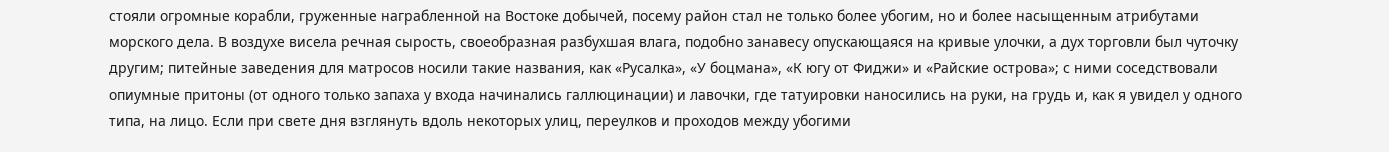стояли огромные корабли, груженные награбленной на Востоке добычей, посему район стал не только более убогим, но и более насыщенным атрибутами морского дела. В воздухе висела речная сырость, своеобразная разбухшая влага, подобно занавесу опускающаяся на кривые улочки, а дух торговли был чуточку другим; питейные заведения для матросов носили такие названия, как «Русалка», «У боцмана», «К югу от Фиджи» и «Райские острова»; с ними соседствовали опиумные притоны (от одного только запаха у входа начинались галлюцинации) и лавочки, где татуировки наносились на руки, на грудь и, как я увидел у одного типа, на лицо. Если при свете дня взглянуть вдоль некоторых улиц, переулков и проходов между убогими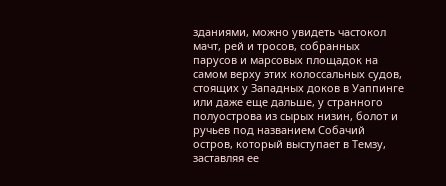зданиями, можно увидеть частокол мачт, рей и тросов, собранных парусов и марсовых площадок на самом верху этих колоссальных судов, стоящих у Западных доков в Уаппинге или даже еще дальше, у странного полуострова из сырых низин, болот и ручьев под названием Собачий остров, который выступает в Темзу, заставляя ее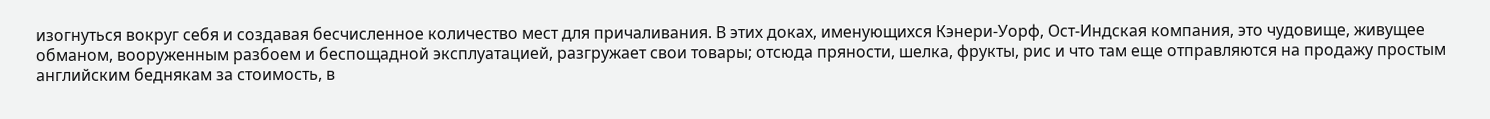изогнуться вокруг себя и создавая бесчисленное количество мест для причаливания. В этих доках, именующихся Кэнери-Уорф, Ост-Индская компания, это чудовище, живущее обманом, вооруженным разбоем и беспощадной эксплуатацией, разгружает свои товары; отсюда пряности, шелка, фрукты, рис и что там еще отправляются на продажу простым английским беднякам за стоимость, в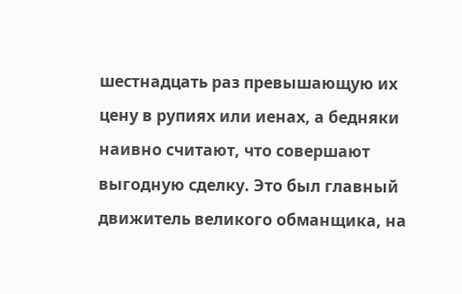шестнадцать раз превышающую их цену в рупиях или иенах, а бедняки наивно считают, что совершают выгодную сделку. Это был главный движитель великого обманщика, на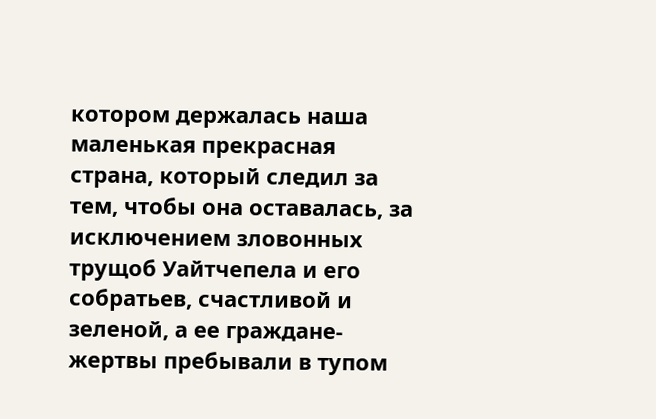котором держалась наша маленькая прекрасная страна, который следил за тем, чтобы она оставалась, за исключением зловонных трущоб Уайтчепела и его собратьев, счастливой и зеленой, а ее граждане-жертвы пребывали в тупом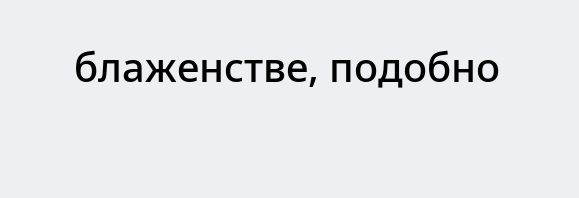блаженстве, подобно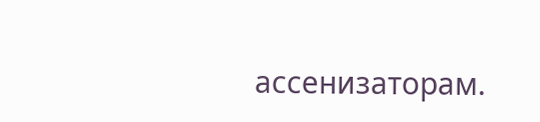ассенизаторам.